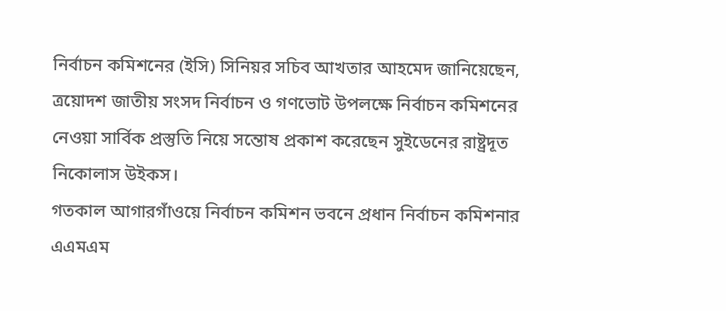নির্বাচন কমিশনের (ইসি) সিনিয়র সচিব আখতার আহমেদ জানিয়েছেন, ত্রয়োদশ জাতীয় সংসদ নির্বাচন ও গণভোট উপলক্ষে নির্বাচন কমিশনের নেওয়া সার্বিক প্রস্তুতি নিয়ে সন্তোষ প্রকাশ করেছেন সুইডেনের রাষ্ট্রদূত নিকোলাস উইকস।
গতকাল আগারগাঁওয়ে নির্বাচন কমিশন ভবনে প্রধান নির্বাচন কমিশনার এএমএম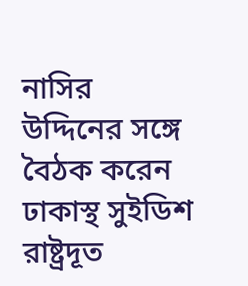নাসির উদ্দিনের সঙ্গে বৈঠক করেন ঢাকাস্থ সুইডিশ রাষ্ট্রদূত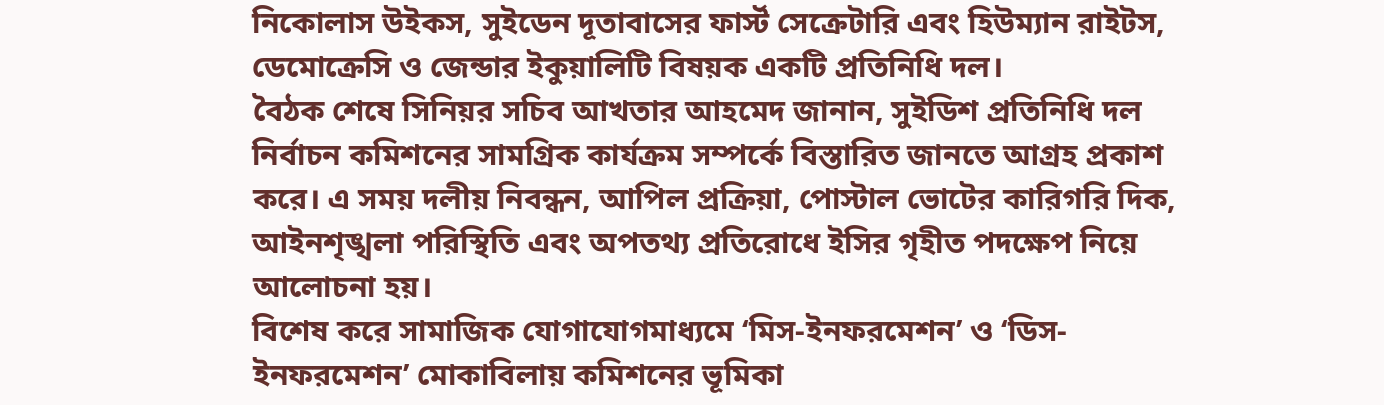নিকোলাস উইকস, সুইডেন দূতাবাসের ফার্স্ট সেক্রেটারি এবং হিউম্যান রাইটস, ডেমোক্রেসি ও জেন্ডার ইকুয়ালিটি বিষয়ক একটি প্রতিনিধি দল।
বৈঠক শেষে সিনিয়র সচিব আখতার আহমেদ জানান, সুইডিশ প্রতিনিধি দল নির্বাচন কমিশনের সামগ্রিক কার্যক্রম সম্পর্কে বিস্তারিত জানতে আগ্রহ প্রকাশ করে। এ সময় দলীয় নিবন্ধন, আপিল প্রক্রিয়া, পোস্টাল ভোটের কারিগরি দিক, আইনশৃঙ্খলা পরিস্থিতি এবং অপতথ্য প্রতিরোধে ইসির গৃহীত পদক্ষেপ নিয়ে আলোচনা হয়।
বিশেষ করে সামাজিক যোগাযোগমাধ্যমে ‘মিস-ইনফরমেশন’ ও ‘ডিস-ইনফরমেশন’ মোকাবিলায় কমিশনের ভূমিকা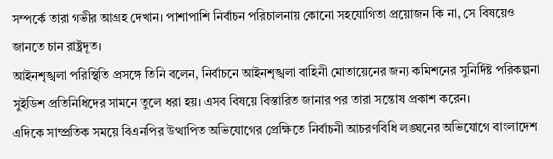সম্পর্কে তারা গভীর আগ্রহ দেখান। পাশাপাশি নির্বাচন পরিচালনায় কোনো সহযোগিতা প্রয়োজন কি না, সে বিষয়েও জানতে চান রাষ্ট্রদূত।
আইনশৃঙ্খলা পরিস্থিতি প্রসঙ্গে তিনি বলেন, নির্বাচনে আইনশৃঙ্খলা বাহিনী মোতায়েনের জন্য কমিশনের সুনির্দিষ্ট পরিকল্পনা সুইডিশ প্রতিনিধিদের সামনে তুলে ধরা হয়। এসব বিষয়ে বিস্তারিত জানার পর তারা সন্তোষ প্রকাশ করেন।
এদিকে সাম্প্রতিক সময়ে বিএনপির উত্থাপিত অভিযোগের প্রেক্ষিতে নির্বাচনী আচরণবিধি লঙ্ঘনের অভিযোগে বাংলাদেশ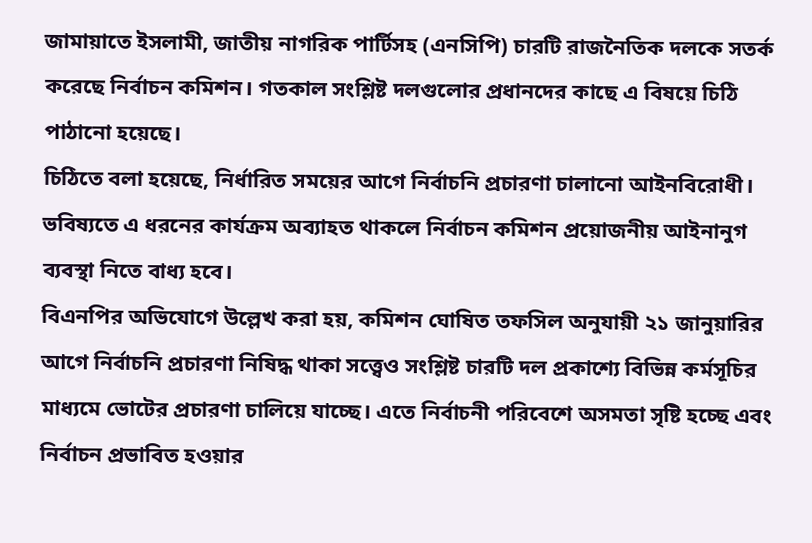জামায়াতে ইসলামী, জাতীয় নাগরিক পার্টিসহ (এনসিপি) চারটি রাজনৈতিক দলকে সতর্ক করেছে নির্বাচন কমিশন। গতকাল সংশ্লিষ্ট দলগুলোর প্রধানদের কাছে এ বিষয়ে চিঠি পাঠানো হয়েছে।
চিঠিতে বলা হয়েছে, নির্ধারিত সময়ের আগে নির্বাচনি প্রচারণা চালানো আইনবিরোধী। ভবিষ্যতে এ ধরনের কার্যক্রম অব্যাহত থাকলে নির্বাচন কমিশন প্রয়োজনীয় আইনানুগ ব্যবস্থা নিতে বাধ্য হবে।
বিএনপির অভিযোগে উল্লেখ করা হয়, কমিশন ঘোষিত তফসিল অনুযায়ী ২১ জানুয়ারির আগে নির্বাচনি প্রচারণা নিষিদ্ধ থাকা সত্ত্বেও সংশ্লিষ্ট চারটি দল প্রকাশ্যে বিভিন্ন কর্মসূচির মাধ্যমে ভোটের প্রচারণা চালিয়ে যাচ্ছে। এতে নির্বাচনী পরিবেশে অসমতা সৃষ্টি হচ্ছে এবং নির্বাচন প্রভাবিত হওয়ার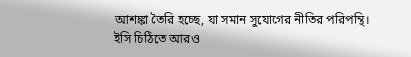আশঙ্কা তৈরি হচ্ছে, যা সমান সুযোগের নীতির পরিপন্থি।
ইসি চিঠিতে আরও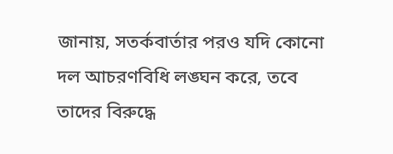জানায়, সতর্কবার্তার পরও যদি কোনো দল আচরণবিধি লঙ্ঘন করে, তবে তাদের বিরুদ্ধে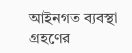আইনগত ব্যবস্থা গ্রহণের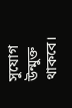সুযোগ উন্মুক্ত থাকবে।